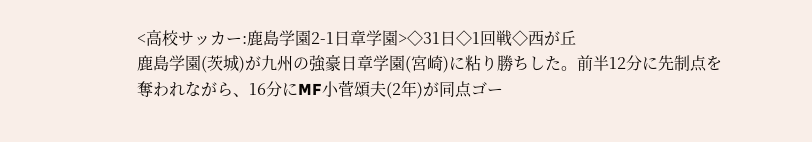<高校サッカー:鹿島学園2-1日章学園>◇31日◇1回戦◇西が丘
鹿島学園(茨城)が九州の強豪日章学園(宮崎)に粘り勝ちした。前半12分に先制点を奪われながら、16分にMF小菅頌夫(2年)が同点ゴー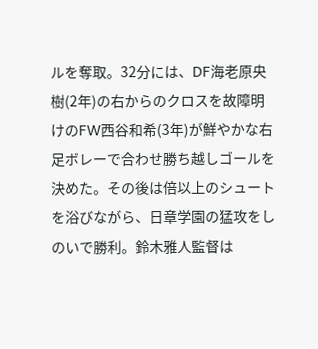ルを奪取。32分には、DF海老原央樹(2年)の右からのクロスを故障明けのFW西谷和希(3年)が鮮やかな右足ボレーで合わせ勝ち越しゴールを決めた。その後は倍以上のシュートを浴びながら、日章学園の猛攻をしのいで勝利。鈴木雅人監督は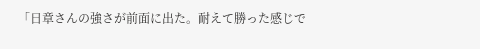「日章さんの強さが前面に出た。耐えて勝った感じで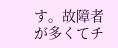す。故障者が多くてチ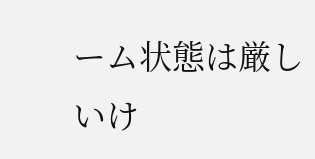ーム状態は厳しいけ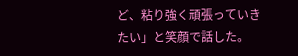ど、粘り強く頑張っていきたい」と笑顔で話した。